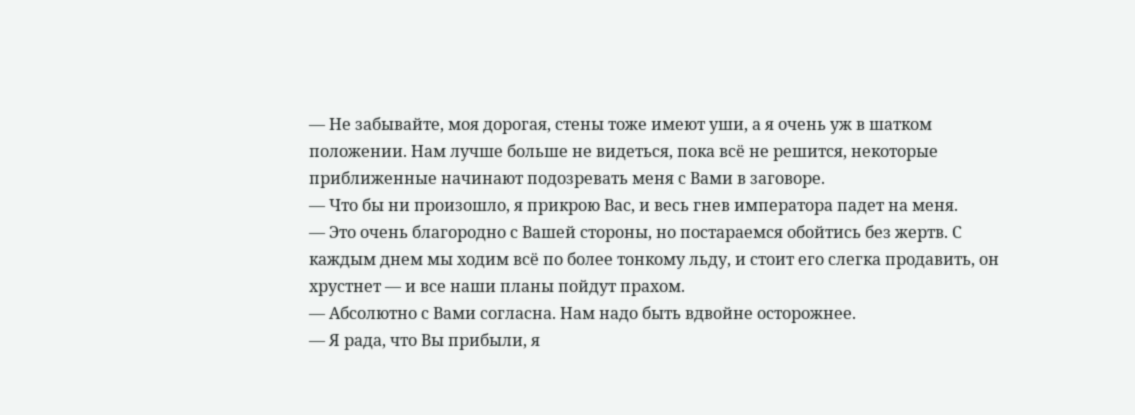— Не забывайте, моя дорогая, стены тоже имеют уши, а я очень уж в шатком положении. Нам лучше больше не видеться, пока всё не решится, некоторые приближенные начинают подозревать меня с Вами в заговоре.
— Что бы ни произошло, я прикрою Вас, и весь гнев императора падет на меня.
— Это очень благородно с Вашей стороны, но постараемся обойтись без жертв. С каждым днем мы ходим всё по более тонкому льду, и стоит его слегка продавить, он хрустнет — и все наши планы пойдут прахом.
— Абсолютно с Вами согласна. Нам надо быть вдвойне осторожнее.
— Я рада, что Вы прибыли, я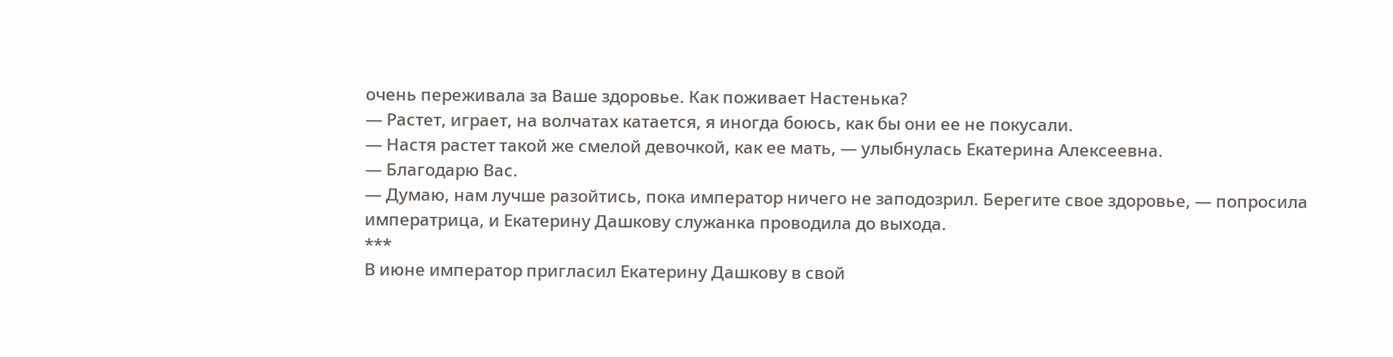очень переживала за Ваше здоровье. Как поживает Настенька?
— Растет, играет, на волчатах катается, я иногда боюсь, как бы они ее не покусали.
— Настя растет такой же смелой девочкой, как ее мать, — улыбнулась Екатерина Алексеевна.
— Благодарю Вас.
— Думаю, нам лучше разойтись, пока император ничего не заподозрил. Берегите свое здоровье, — попросила императрица, и Екатерину Дашкову служанка проводила до выхода.
***
В июне император пригласил Екатерину Дашкову в свой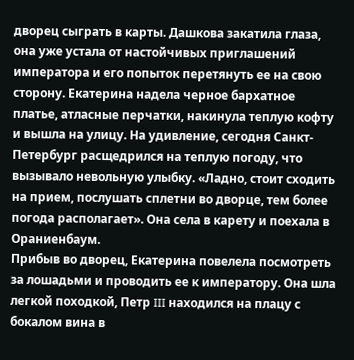дворец сыграть в карты. Дашкова закатила глаза, она уже устала от настойчивых приглашений императора и его попыток перетянуть ее на свою сторону. Екатерина надела черное бархатное платье, атласные перчатки, накинула теплую кофту и вышла на улицу. На удивление, сегодня Санкт-Петербург расщедрился на теплую погоду, что вызывало невольную улыбку. «Ладно, стоит сходить на прием, послушать сплетни во дворце, тем более погода располагает». Она села в карету и поехала в Ораниенбаум.
Прибыв во дворец, Екатерина повелела посмотреть за лошадьми и проводить ее к императору. Она шла легкой походкой, Петр III находился на плацу с бокалом вина в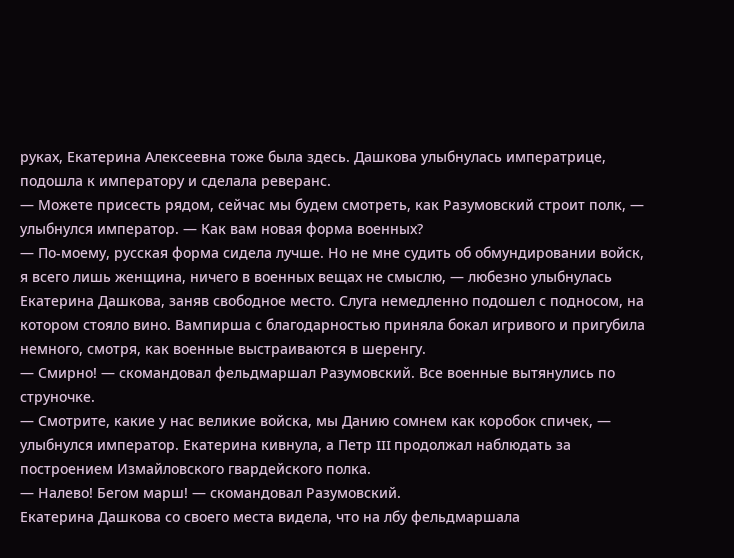руках, Екатерина Алексеевна тоже была здесь. Дашкова улыбнулась императрице, подошла к императору и сделала реверанс.
— Можете присесть рядом, сейчас мы будем смотреть, как Разумовский строит полк, — улыбнулся император. — Как вам новая форма военных?
— По-моему, русская форма сидела лучше. Но не мне судить об обмундировании войск, я всего лишь женщина, ничего в военных вещах не смыслю, — любезно улыбнулась Екатерина Дашкова, заняв свободное место. Слуга немедленно подошел с подносом, на котором стояло вино. Вампирша с благодарностью приняла бокал игривого и пригубила немного, смотря, как военные выстраиваются в шеренгу.
— Смирно! — скомандовал фельдмаршал Разумовский. Все военные вытянулись по струночке.
— Смотрите, какие у нас великие войска, мы Данию сомнем как коробок спичек, — улыбнулся император. Екатерина кивнула, а Петр III продолжал наблюдать за построением Измайловского гвардейского полка.
— Налево! Бегом марш! — скомандовал Разумовский.
Екатерина Дашкова со своего места видела, что на лбу фельдмаршала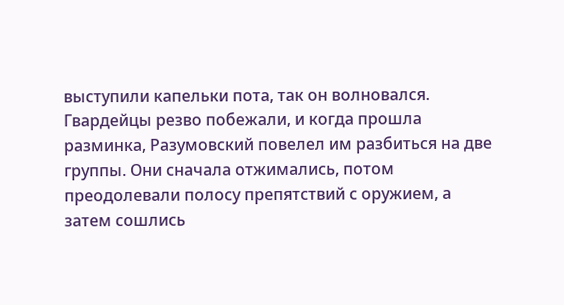выступили капельки пота, так он волновался. Гвардейцы резво побежали, и когда прошла разминка, Разумовский повелел им разбиться на две группы. Они сначала отжимались, потом преодолевали полосу препятствий с оружием, а затем сошлись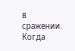в сражении. Когда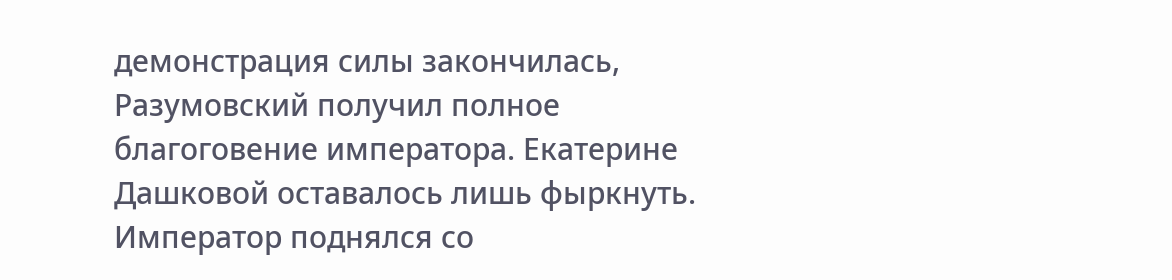демонстрация силы закончилась, Разумовский получил полное благоговение императора. Екатерине Дашковой оставалось лишь фыркнуть. Император поднялся со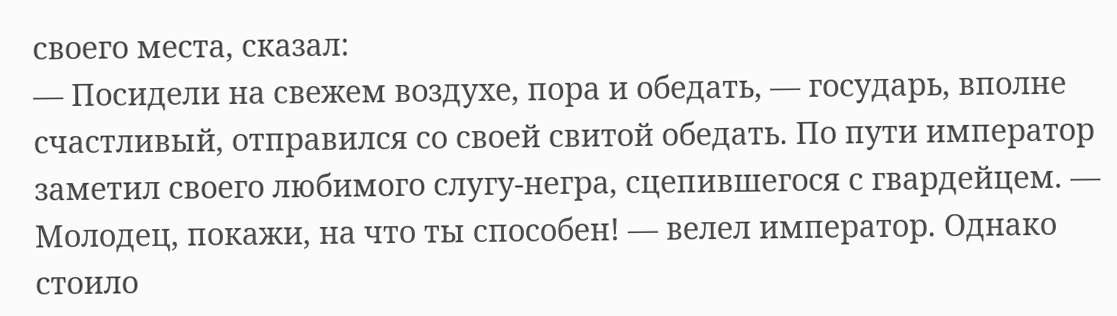своего места, сказал:
— Посидели на свежем воздухе, пора и обедать, — государь, вполне счастливый, отправился со своей свитой обедать. По пути император заметил своего любимого слугу-негра, сцепившегося с гвардейцем. — Молодец, покажи, на что ты способен! — велел император. Однако стоило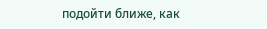подойти ближе, как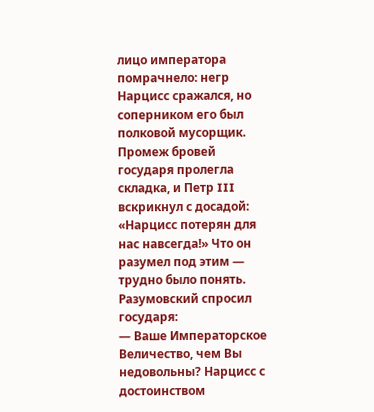лицо императора помрачнело: негр Нарцисс сражался, но соперником его был полковой мусорщик. Промеж бровей государя пролегла складка, и Петр III вскрикнул с досадой: «Нарцисс потерян для нас навсегда!» Что он разумел под этим — трудно было понять. Разумовский спросил государя:
— Ваше Императорское Величество, чем Вы недовольны? Нарцисс с достоинством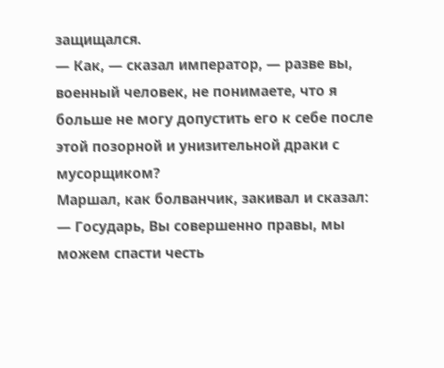защищался.
— Как, — сказал император, — разве вы, военный человек, не понимаете, что я больше не могу допустить его к себе после этой позорной и унизительной драки с мусорщиком?
Маршал, как болванчик, закивал и сказал:
— Государь, Вы совершенно правы, мы можем спасти честь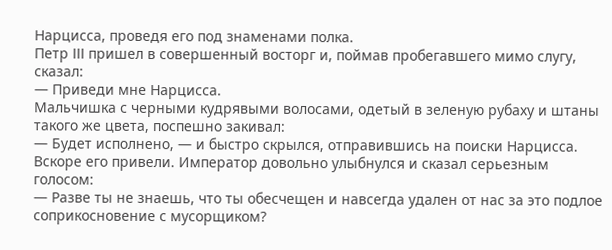Нарцисса, проведя его под знаменами полка.
Петр III пришел в совершенный восторг и, поймав пробегавшего мимо слугу, сказал:
— Приведи мне Нарцисса.
Мальчишка с черными кудрявыми волосами, одетый в зеленую рубаху и штаны такого же цвета, поспешно закивал:
— Будет исполнено, — и быстро скрылся, отправившись на поиски Нарцисса. Вскоре его привели. Император довольно улыбнулся и сказал серьезным голосом:
— Разве ты не знаешь, что ты обесчещен и навсегда удален от нас за это подлое соприкосновение с мусорщиком?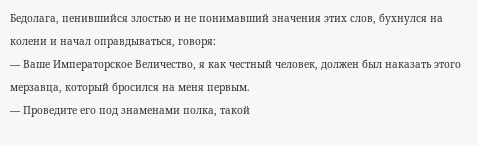Бедолага, пенившийся злостью и не понимавший значения этих слов, бухнулся на колени и начал оправдываться, говоря:
— Ваше Императорское Величество, я как честный человек, должен был наказать этого мерзавца, который бросился на меня первым.
— Проведите его под знаменами полка, такой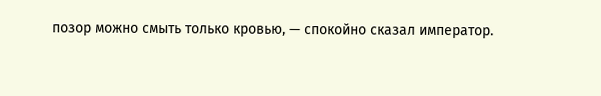позор можно смыть только кровью, — спокойно сказал император.